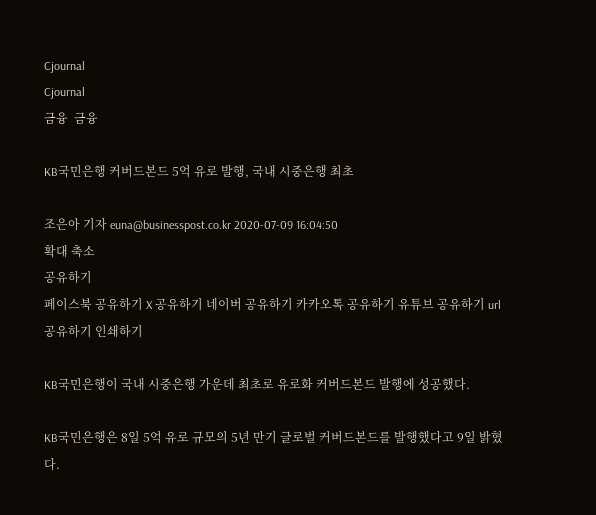Cjournal
Cjournal
금융  금융

KB국민은행 커버드본드 5억 유로 발행, 국내 시중은행 최초

조은아 기자 euna@businesspost.co.kr 2020-07-09 16:04:50
확대 축소
공유하기
페이스북 공유하기 X 공유하기 네이버 공유하기 카카오톡 공유하기 유튜브 공유하기 url 공유하기 인쇄하기

KB국민은행이 국내 시중은행 가운데 최초로 유로화 커버드본드 발행에 성공했다.

KB국민은행은 8일 5억 유로 규모의 5년 만기 글로벌 커버드본드를 발행했다고 9일 밝혔다.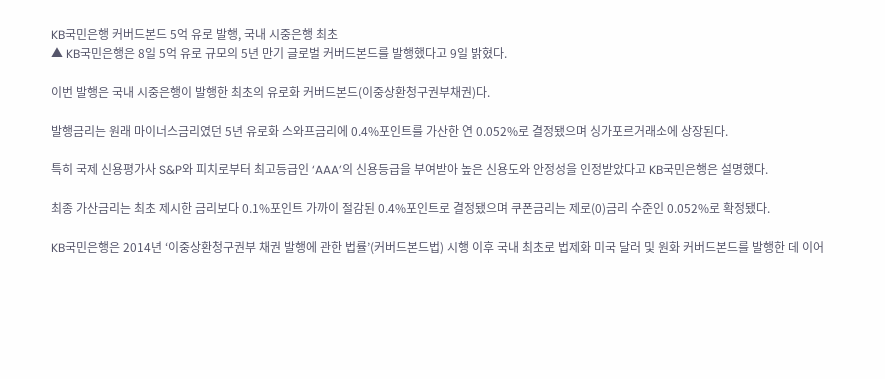KB국민은행 커버드본드 5억 유로 발행, 국내 시중은행 최초
▲ KB국민은행은 8일 5억 유로 규모의 5년 만기 글로벌 커버드본드를 발행했다고 9일 밝혔다.

이번 발행은 국내 시중은행이 발행한 최초의 유로화 커버드본드(이중상환청구권부채권)다.

발행금리는 원래 마이너스금리였던 5년 유로화 스와프금리에 0.4%포인트를 가산한 연 0.052%로 결정됐으며 싱가포르거래소에 상장된다.

특히 국제 신용평가사 S&P와 피치로부터 최고등급인 ‘AAA’의 신용등급을 부여받아 높은 신용도와 안정성을 인정받았다고 KB국민은행은 설명했다.

최종 가산금리는 최초 제시한 금리보다 0.1%포인트 가까이 절감된 0.4%포인트로 결정됐으며 쿠폰금리는 제로(0)금리 수준인 0.052%로 확정됐다.

KB국민은행은 2014년 ‘이중상환청구권부 채권 발행에 관한 법률’(커버드본드법) 시행 이후 국내 최초로 법제화 미국 달러 및 원화 커버드본드를 발행한 데 이어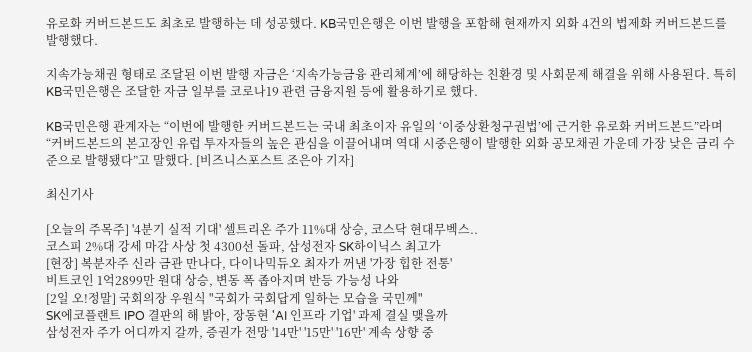유로화 커버드본드도 최초로 발행하는 데 성공했다. KB국민은행은 이번 발행을 포함해 현재까지 외화 4건의 법제화 커버드본드를 발행했다.

지속가능채권 형태로 조달된 이번 발행 자금은 ‘지속가능금융 관리체계’에 해당하는 친환경 및 사회문제 해결을 위해 사용된다. 특히 KB국민은행은 조달한 자금 일부를 코로나19 관련 금융지원 등에 활용하기로 했다.

KB국민은행 관계자는 “이번에 발행한 커버드본드는 국내 최초이자 유일의 ‘이중상환청구권법’에 근거한 유로화 커버드본드”라며 “커버드본드의 본고장인 유럽 투자자들의 높은 관심을 이끌어내며 역대 시중은행이 발행한 외화 공모채권 가운데 가장 낮은 금리 수준으로 발행됐다”고 말했다. [비즈니스포스트 조은아 기자]

최신기사

[오늘의 주목주] '4분기 실적 기대' 셀트리온 주가 11%대 상승, 코스닥 현대무벡스..
코스피 2%대 강세 마감 사상 첫 4300선 돌파, 삼성전자 SK하이닉스 최고가
[현장] 복분자주 신라 금관 만나다, 다이나믹듀오 최자가 꺼낸 '가장 힙한 전통'
비트코인 1억2899만 원대 상승, 변동 폭 좁아지며 반등 가능성 나와
[2일 오!정말] 국회의장 우원식 "국회가 국회답게 일하는 모습을 국민께"
SK에코플랜트 IPO 결판의 해 밝아, 장동현 'AI 인프라 기업' 과제 결실 맺을까
삼성전자 주가 어디까지 갈까, 증권가 전망 '14만' '15만' '16만' 계속 상향 중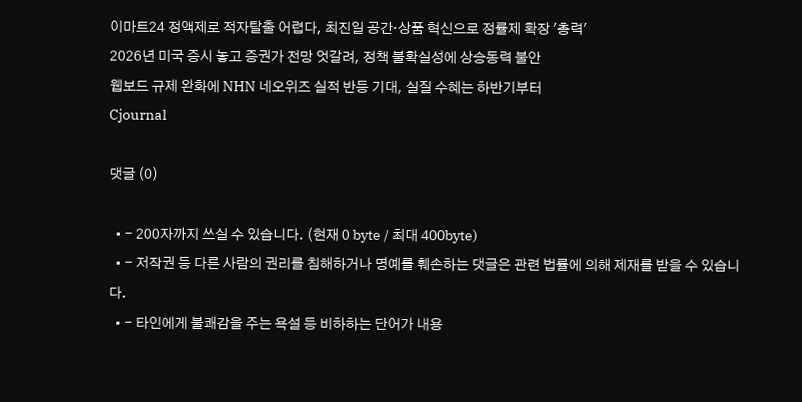이마트24 정액제로 적자탈출 어렵다, 최진일 공간·상품 혁신으로 정률제 확장 '총력'
2026년 미국 증시 놓고 증권가 전망 엇갈려, 정책 불확실성에 상승동력 불안
웹보드 규제 완화에 NHN 네오위즈 실적 반등 기대, 실질 수혜는 하반기부터
Cjournal

댓글 (0)

  • - 200자까지 쓰실 수 있습니다. (현재 0 byte / 최대 400byte)
  • - 저작권 등 다른 사람의 권리를 침해하거나 명예를 훼손하는 댓글은 관련 법률에 의해 제재를 받을 수 있습니다.
  • - 타인에게 불쾌감을 주는 욕설 등 비하하는 단어가 내용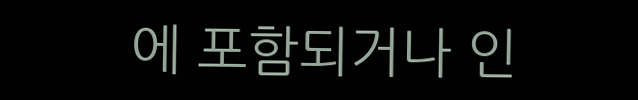에 포함되거나 인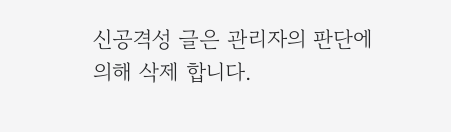신공격성 글은 관리자의 판단에 의해 삭제 합니다.